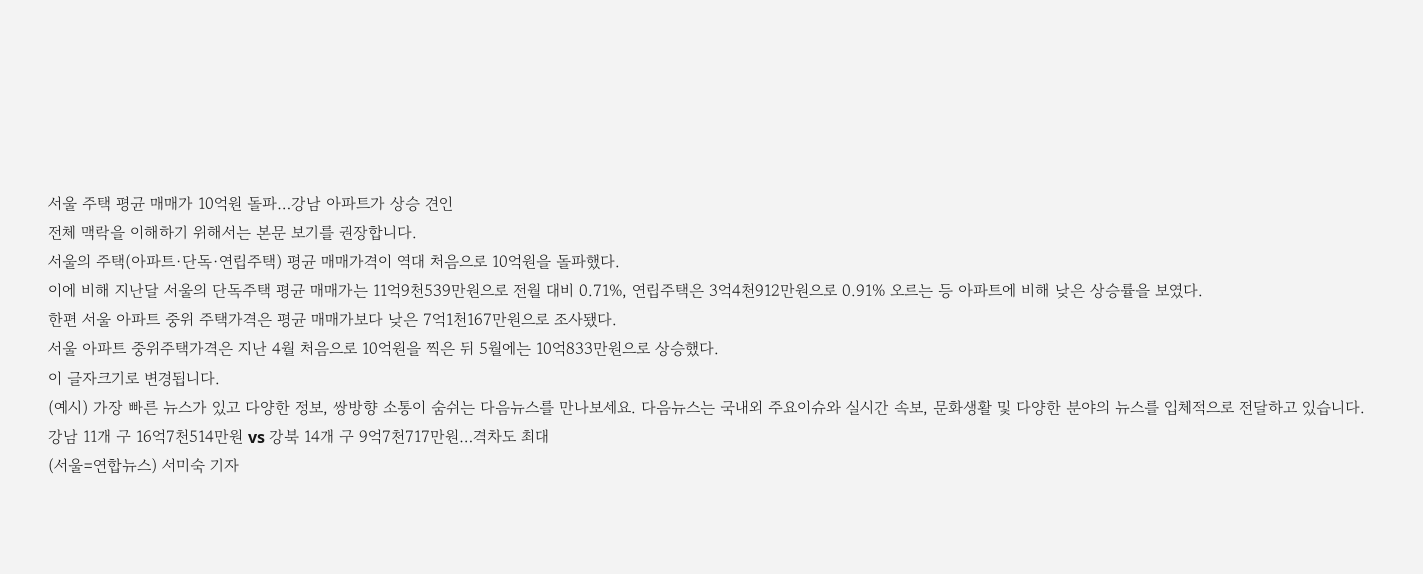서울 주택 평균 매매가 10억원 돌파…강남 아파트가 상승 견인
전체 맥락을 이해하기 위해서는 본문 보기를 권장합니다.
서울의 주택(아파트·단독·연립주택) 평균 매매가격이 역대 처음으로 10억원을 돌파했다.
이에 비해 지난달 서울의 단독주택 평균 매매가는 11억9천539만원으로 전월 대비 0.71%, 연립주택은 3억4천912만원으로 0.91% 오르는 등 아파트에 비해 낮은 상승률을 보였다.
한편 서울 아파트 중위 주택가격은 평균 매매가보다 낮은 7억1천167만원으로 조사됐다.
서울 아파트 중위주택가격은 지난 4월 처음으로 10억원을 찍은 뒤 5월에는 10억833만원으로 상승했다.
이 글자크기로 변경됩니다.
(예시) 가장 빠른 뉴스가 있고 다양한 정보, 쌍방향 소통이 숨쉬는 다음뉴스를 만나보세요. 다음뉴스는 국내외 주요이슈와 실시간 속보, 문화생활 및 다양한 분야의 뉴스를 입체적으로 전달하고 있습니다.
강남 11개 구 16억7천514만원 vs 강북 14개 구 9억7천717만원…격차도 최대
(서울=연합뉴스) 서미숙 기자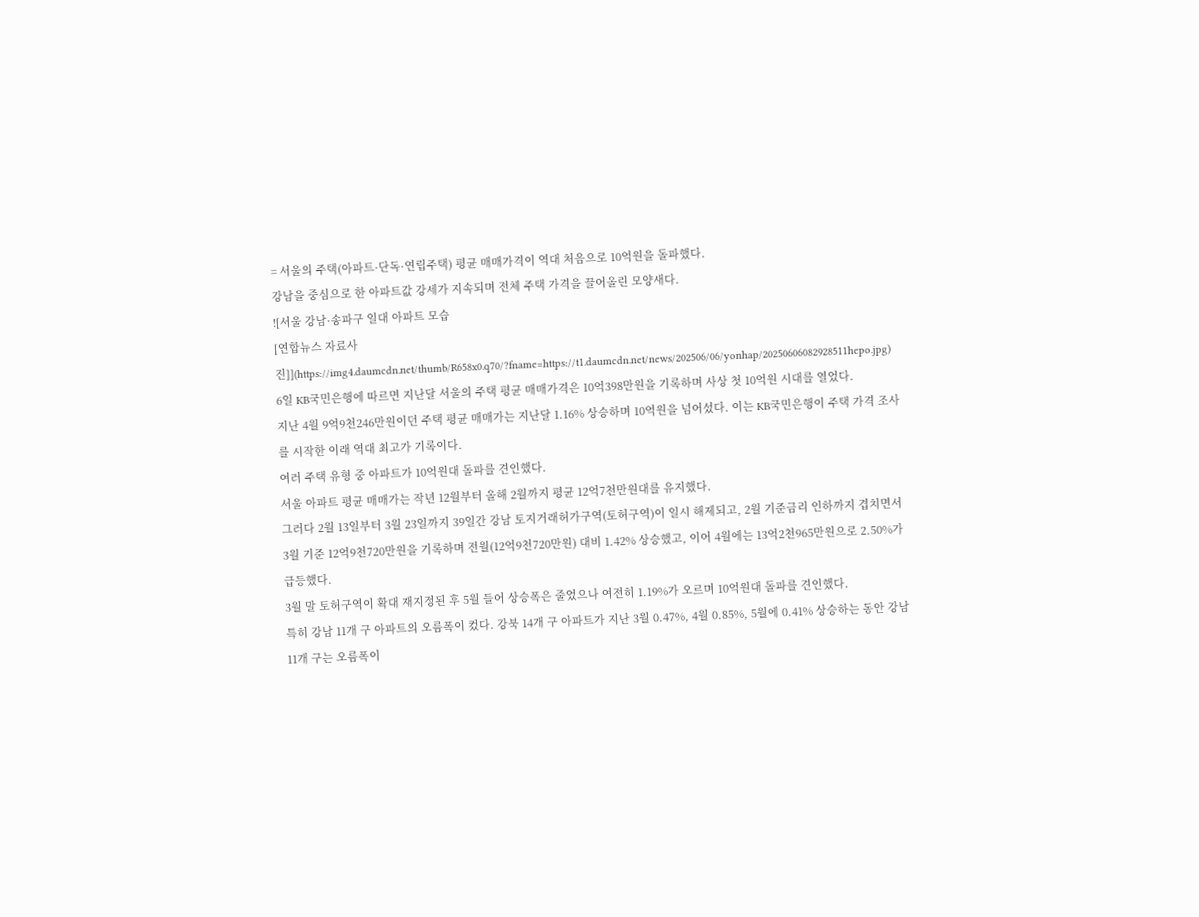= 서울의 주택(아파트·단독·연립주택) 평균 매매가격이 역대 처음으로 10억원을 돌파했다.
강남을 중심으로 한 아파트값 강세가 지속되며 전체 주택 가격을 끌어올린 모양새다.
![서울 강남·송파구 일대 아파트 모습
[연합뉴스 자료사진]](https://img4.daumcdn.net/thumb/R658x0.q70/?fname=https://t1.daumcdn.net/news/202506/06/yonhap/20250606082928511hepo.jpg)
6일 KB국민은행에 따르면 지난달 서울의 주택 평균 매매가격은 10억398만원을 기록하며 사상 첫 10억원 시대를 열었다.
지난 4월 9억9천246만원이던 주택 평균 매매가는 지난달 1.16% 상승하며 10억원을 넘어섰다. 이는 KB국민은행이 주택 가격 조사를 시작한 이래 역대 최고가 기록이다.
여러 주택 유형 중 아파트가 10억원대 돌파를 견인했다.
서울 아파트 평균 매매가는 작년 12월부터 올해 2월까지 평균 12억7천만원대를 유지했다.
그러다 2월 13일부터 3월 23일까지 39일간 강남 토지거래허가구역(토허구역)이 일시 해제되고, 2월 기준금리 인하까지 겹치면서 3월 기준 12억9천720만원을 기록하며 전월(12억9천720만원) 대비 1.42% 상승했고, 이어 4월에는 13억2천965만원으로 2.50%가 급등했다.
3월 말 토허구역이 확대 재지정된 후 5월 들어 상승폭은 줄었으나 여전히 1.19%가 오르며 10억원대 돌파를 견인했다.
특히 강남 11개 구 아파트의 오름폭이 컸다. 강북 14개 구 아파트가 지난 3월 0.47%, 4월 0.85%, 5월에 0.41% 상승하는 동안 강남 11개 구는 오름폭이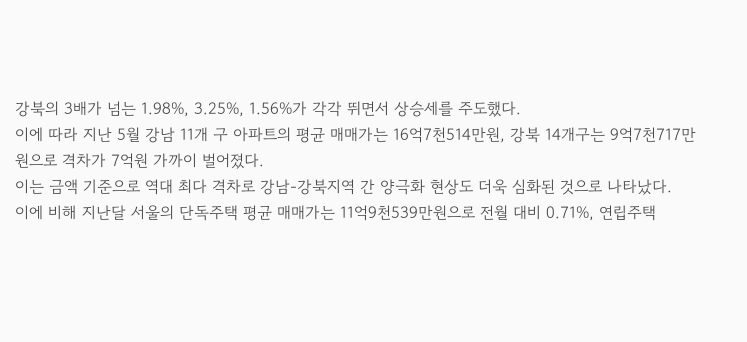강북의 3배가 넘는 1.98%, 3.25%, 1.56%가 각각 뛰면서 상승세를 주도했다.
이에 따라 지난 5월 강남 11개 구 아파트의 평균 매매가는 16억7천514만원, 강북 14개구는 9억7천717만원으로 격차가 7억원 가까이 벌어졌다.
이는 금액 기준으로 역대 최다 격차로 강남-강북지역 간 양극화 현상도 더욱 심화된 것으로 나타났다.
이에 비해 지난달 서울의 단독주택 평균 매매가는 11억9천539만원으로 전월 대비 0.71%, 연립주택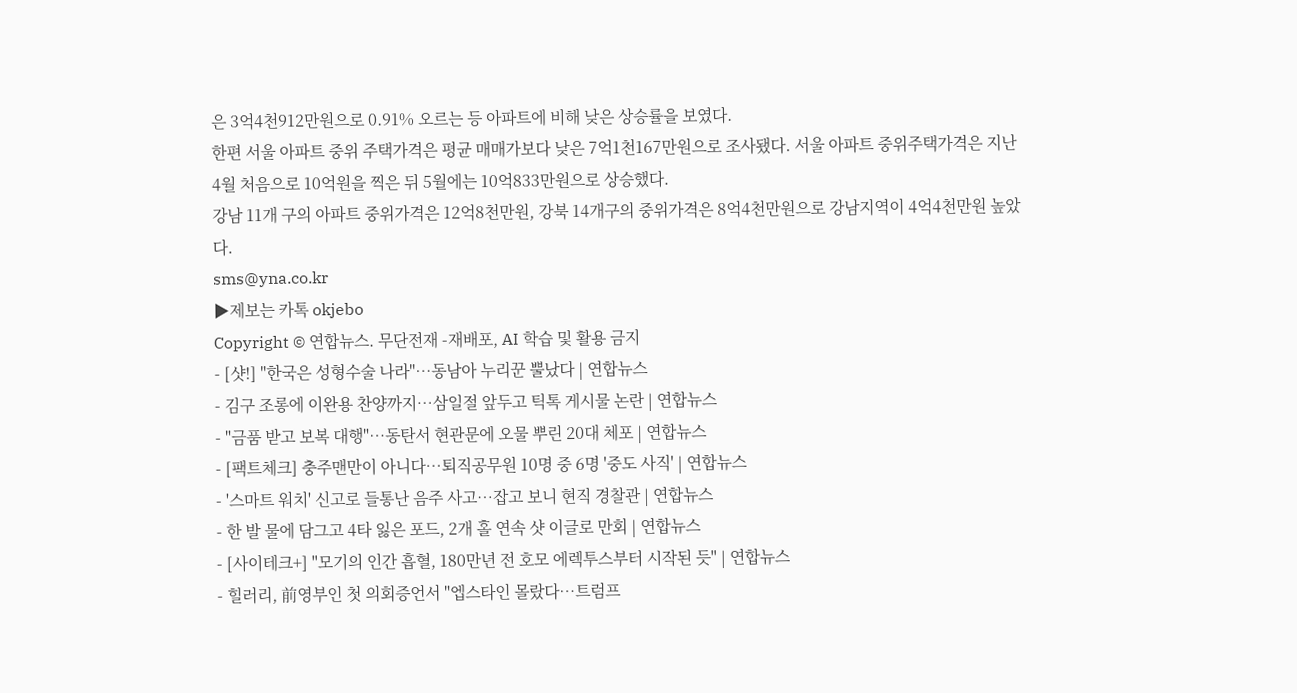은 3억4천912만원으로 0.91% 오르는 등 아파트에 비해 낮은 상승률을 보였다.
한편 서울 아파트 중위 주택가격은 평균 매매가보다 낮은 7억1천167만원으로 조사됐다. 서울 아파트 중위주택가격은 지난 4월 처음으로 10억원을 찍은 뒤 5월에는 10억833만원으로 상승했다.
강남 11개 구의 아파트 중위가격은 12억8천만원, 강북 14개구의 중위가격은 8억4천만원으로 강남지역이 4억4천만원 높았다.
sms@yna.co.kr
▶제보는 카톡 okjebo
Copyright © 연합뉴스. 무단전재 -재배포, AI 학습 및 활용 금지
- [샷!] "한국은 성형수술 나라"…동남아 누리꾼 뿔났다 | 연합뉴스
- 김구 조롱에 이완용 찬양까지…삼일절 앞두고 틱톡 게시물 논란 | 연합뉴스
- "금품 받고 보복 대행"…동탄서 현관문에 오물 뿌린 20대 체포 | 연합뉴스
- [팩트체크] 충주맨만이 아니다…퇴직공무원 10명 중 6명 '중도 사직' | 연합뉴스
- '스마트 워치' 신고로 들통난 음주 사고…잡고 보니 현직 경찰관 | 연합뉴스
- 한 발 물에 담그고 4타 잃은 포드, 2개 홀 연속 샷 이글로 만회 | 연합뉴스
- [사이테크+] "모기의 인간 흡혈, 180만년 전 호모 에렉투스부터 시작된 듯" | 연합뉴스
- 힐러리, 前영부인 첫 의회증언서 "엡스타인 몰랐다…트럼프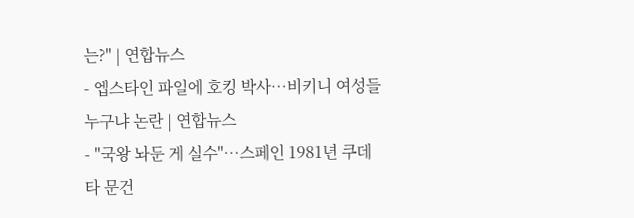는?" | 연합뉴스
- 엡스타인 파일에 호킹 박사…비키니 여성들 누구냐 논란 | 연합뉴스
- "국왕 놔둔 게 실수"…스페인 1981년 쿠데타 문건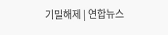기밀해제 | 연합뉴스